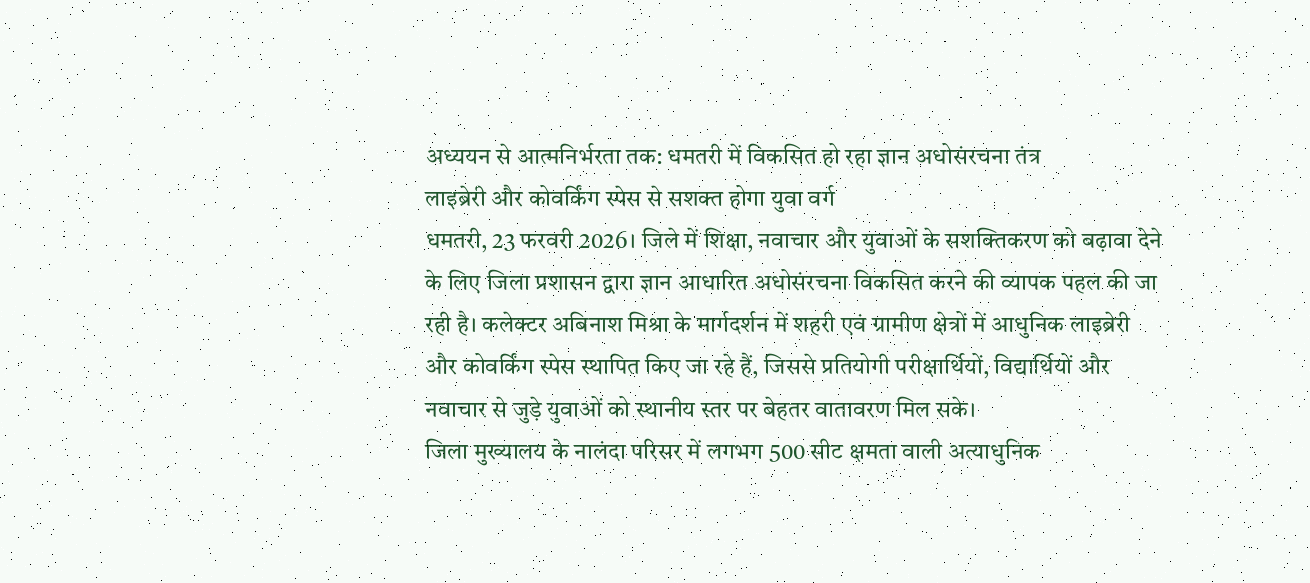अध्ययन से आत्मनिर्भरता तक: धमतरी में विकसित हो रहा ज्ञान अधोसंरचना तंत्र
लाइब्रेरी और कोवर्किंग स्पेस से सशक्त होगा युवा वर्ग
धमतरी, 23 फरवरी 2026। जिले में शिक्षा, नवाचार और युवाओं के सशक्तिकरण को बढ़ावा देने के लिए जिला प्रशासन द्वारा ज्ञान आधारित अधोसंरचना विकसित करने की व्यापक पहल की जा रही है। कलेक्टर अबिनाश मिश्रा के मार्गदर्शन में शहरी एवं ग्रामीण क्षेत्रों में आधुनिक लाइब्रेरी और कोवर्किंग स्पेस स्थापित किए जा रहे हैं, जिससे प्रतियोगी परीक्षार्थियों, विद्यार्थियों और नवाचार से जुड़े युवाओं को स्थानीय स्तर पर बेहतर वातावरण मिल सके।
जिला मुख्यालय के नालंदा परिसर में लगभग 500 सीट क्षमता वाली अत्याधुनिक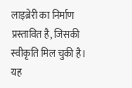लाइब्रेरी का निर्माण प्रस्तावित है, जिसकी स्वीकृति मिल चुकी है। यह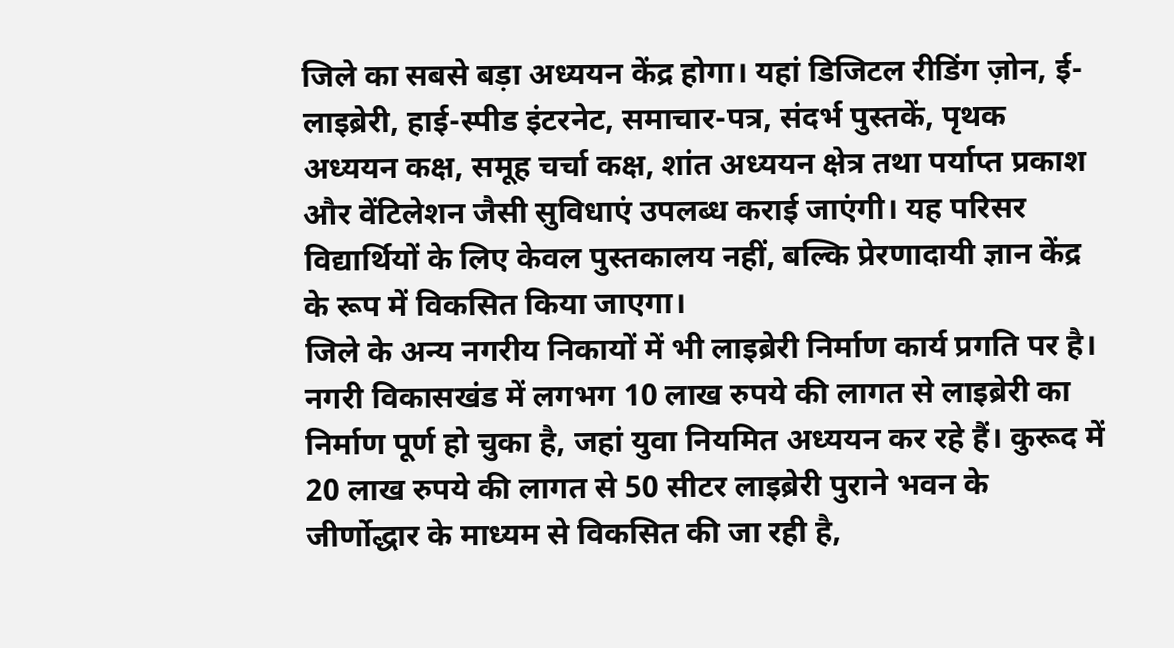जिले का सबसे बड़ा अध्ययन केंद्र होगा। यहां डिजिटल रीडिंग ज़ोन, ई-लाइब्रेरी, हाई-स्पीड इंटरनेट, समाचार-पत्र, संदर्भ पुस्तकें, पृथक अध्ययन कक्ष, समूह चर्चा कक्ष, शांत अध्ययन क्षेत्र तथा पर्याप्त प्रकाश और वेंटिलेशन जैसी सुविधाएं उपलब्ध कराई जाएंगी। यह परिसर विद्यार्थियों के लिए केवल पुस्तकालय नहीं, बल्कि प्रेरणादायी ज्ञान केंद्र के रूप में विकसित किया जाएगा।
जिले के अन्य नगरीय निकायों में भी लाइब्रेरी निर्माण कार्य प्रगति पर है। नगरी विकासखंड में लगभग 10 लाख रुपये की लागत से लाइब्रेरी का निर्माण पूर्ण हो चुका है, जहां युवा नियमित अध्ययन कर रहे हैं। कुरूद में 20 लाख रुपये की लागत से 50 सीटर लाइब्रेरी पुराने भवन के जीर्णोद्धार के माध्यम से विकसित की जा रही है,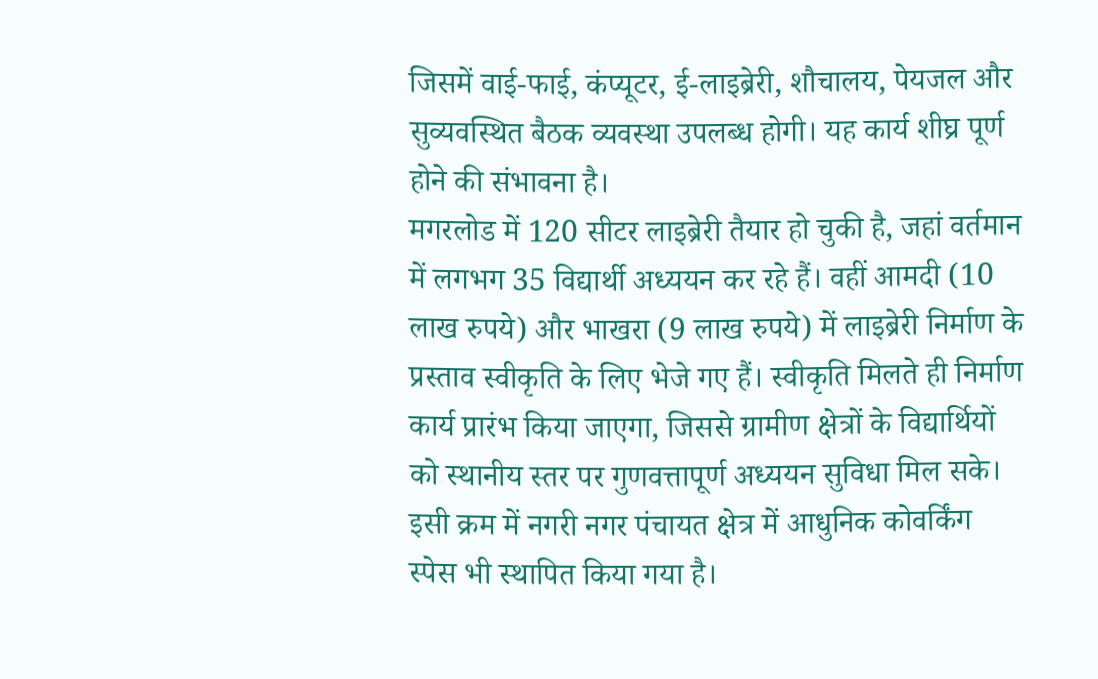जिसमें वाई-फाई, कंप्यूटर, ई-लाइब्रेरी, शौचालय, पेयजल और सुव्यवस्थित बैठक व्यवस्था उपलब्ध होगी। यह कार्य शीघ्र पूर्ण होने की संभावना है।
मगरलोड में 120 सीटर लाइब्रेरी तैयार हो चुकी है, जहां वर्तमान में लगभग 35 विद्यार्थी अध्ययन कर रहे हैं। वहीं आमदी (10 लाख रुपये) और भाखरा (9 लाख रुपये) में लाइब्रेरी निर्माण के प्रस्ताव स्वीकृति के लिए भेजे गए हैं। स्वीकृति मिलते ही निर्माण कार्य प्रारंभ किया जाएगा, जिससे ग्रामीण क्षेत्रों के विद्यार्थियों को स्थानीय स्तर पर गुणवत्तापूर्ण अध्ययन सुविधा मिल सके।
इसी क्रम में नगरी नगर पंचायत क्षेत्र में आधुनिक कोवर्किंग स्पेस भी स्थापित किया गया है।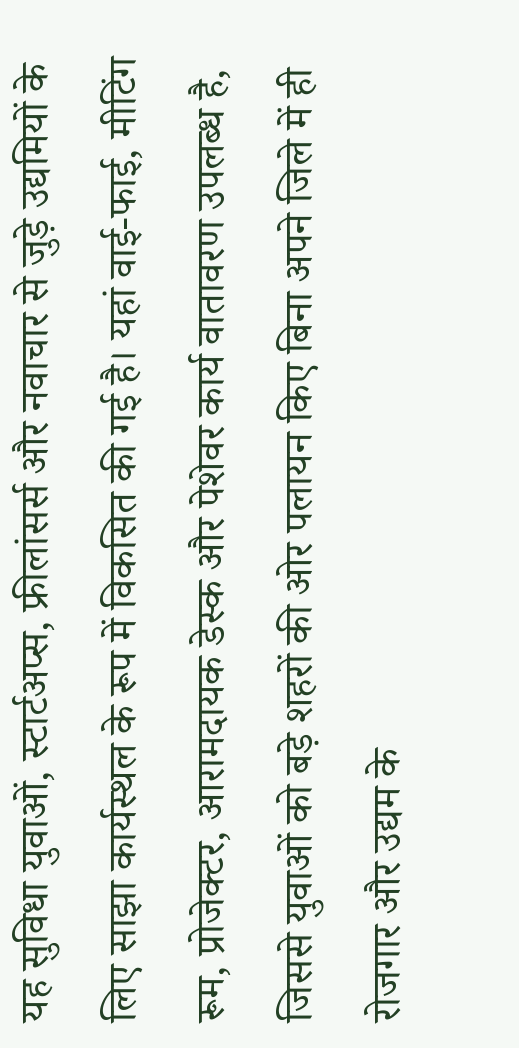यह सुविधा युवाओं, स्टार्टअप्स, फ्रीलांसर्स और नवाचार से जुड़े उद्यमियों के लिए साझा कार्यस्थल के रूप में विकसित की गई है। यहां वाई-फाई, मीटिंग रूम, प्रोजेक्टर, आरामदायक डेस्क और पेशेवर कार्य वातावरण उपलब्ध है, जिससे युवाओं को बड़े शहरों की ओर पलायन किए बिना अपने जिले में ही रोजगार और उद्यम के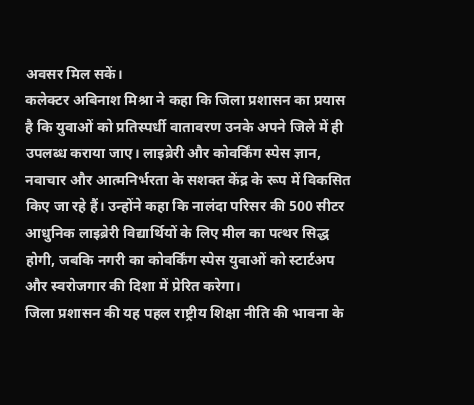अवसर मिल सकें।
कलेक्टर अबिनाश मिश्रा ने कहा कि जिला प्रशासन का प्रयास है कि युवाओं को प्रतिस्पर्धी वातावरण उनके अपने जिले में ही उपलब्ध कराया जाए। लाइब्रेरी और कोवर्किंग स्पेस ज्ञान, नवाचार और आत्मनिर्भरता के सशक्त केंद्र के रूप में विकसित किए जा रहे हैं। उन्होंने कहा कि नालंदा परिसर की 500 सीटर आधुनिक लाइब्रेरी विद्यार्थियों के लिए मील का पत्थर सिद्ध होगी, जबकि नगरी का कोवर्किंग स्पेस युवाओं को स्टार्टअप और स्वरोजगार की दिशा में प्रेरित करेगा।
जिला प्रशासन की यह पहल राष्ट्रीय शिक्षा नीति की भावना के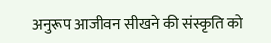अनुरूप आजीवन सीखने की संस्कृति को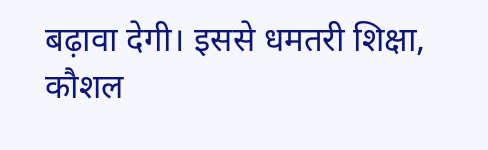बढ़ावा देगी। इससे धमतरी शिक्षा, कौशल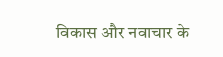विकास और नवाचार के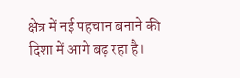क्षेत्र में नई पहचान बनाने की दिशा में आगे बढ़ रहा है।